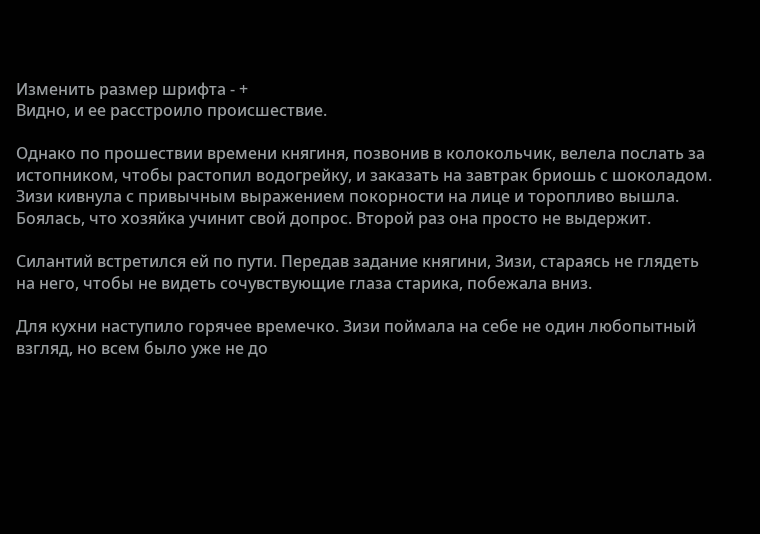Изменить размер шрифта - +
Видно, и ее расстроило происшествие.

Однако по прошествии времени княгиня, позвонив в колокольчик, велела послать за истопником, чтобы растопил водогрейку, и заказать на завтрак бриошь с шоколадом. Зизи кивнула с привычным выражением покорности на лице и торопливо вышла. Боялась, что хозяйка учинит свой допрос. Второй раз она просто не выдержит.

Силантий встретился ей по пути. Передав задание княгини, Зизи, стараясь не глядеть на него, чтобы не видеть сочувствующие глаза старика, побежала вниз.

Для кухни наступило горячее времечко. Зизи поймала на себе не один любопытный взгляд, но всем было уже не до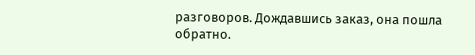разговоров. Дождавшись заказ, она пошла обратно.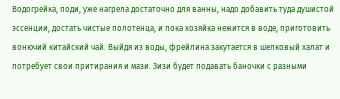Водогрейка, поди, уже нагрела достаточно для ванны, надо добавить туда душистой эссенции, достать чистые полотенца, и пока хозяйка нежится в воде, приготовить вонючий китайский чай. Выйдя из воды, фрейлина закутается в шелковый халат и потребует свои притирания и мази. Зизи будет подавать баночки с разными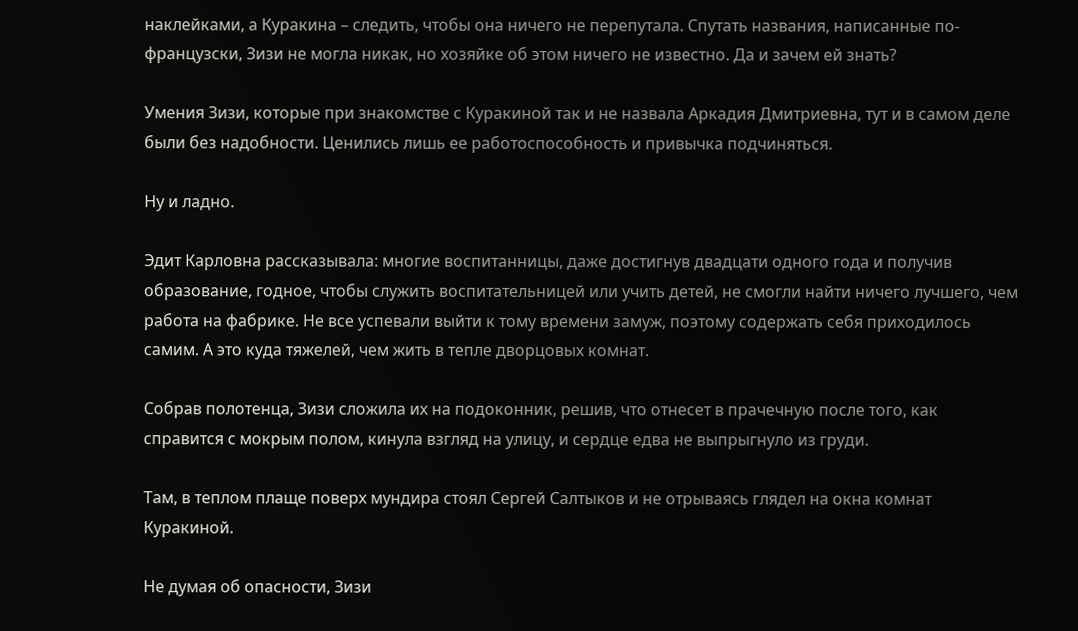наклейками, а Куракина – следить, чтобы она ничего не перепутала. Спутать названия, написанные по-французски, Зизи не могла никак, но хозяйке об этом ничего не известно. Да и зачем ей знать?

Умения Зизи, которые при знакомстве с Куракиной так и не назвала Аркадия Дмитриевна, тут и в самом деле были без надобности. Ценились лишь ее работоспособность и привычка подчиняться.

Ну и ладно.

Эдит Карловна рассказывала: многие воспитанницы, даже достигнув двадцати одного года и получив образование, годное, чтобы служить воспитательницей или учить детей, не смогли найти ничего лучшего, чем работа на фабрике. Не все успевали выйти к тому времени замуж, поэтому содержать себя приходилось самим. А это куда тяжелей, чем жить в тепле дворцовых комнат.

Собрав полотенца, Зизи сложила их на подоконник, решив, что отнесет в прачечную после того, как справится с мокрым полом, кинула взгляд на улицу, и сердце едва не выпрыгнуло из груди.

Там, в теплом плаще поверх мундира стоял Сергей Салтыков и не отрываясь глядел на окна комнат Куракиной.

Не думая об опасности, Зизи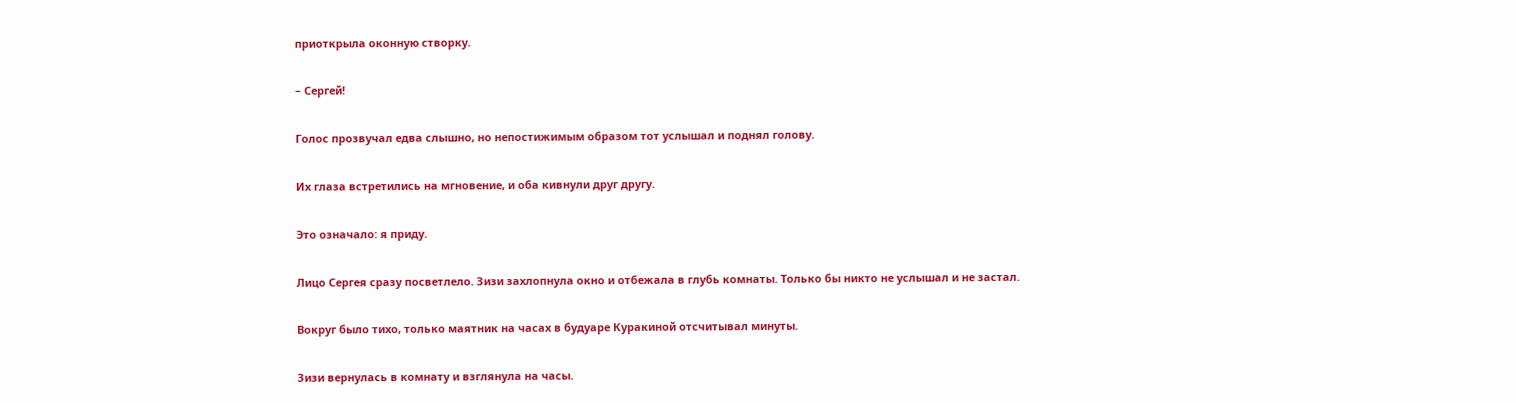приоткрыла оконную створку.

– Сергей!

Голос прозвучал едва слышно, но непостижимым образом тот услышал и поднял голову.

Их глаза встретились на мгновение, и оба кивнули друг другу.

Это означало: я приду.

Лицо Сергея сразу посветлело. Зизи захлопнула окно и отбежала в глубь комнаты. Только бы никто не услышал и не застал.

Вокруг было тихо, только маятник на часах в будуаре Куракиной отсчитывал минуты.

Зизи вернулась в комнату и взглянула на часы.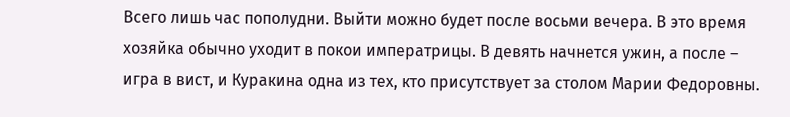Всего лишь час пополудни. Выйти можно будет после восьми вечера. В это время хозяйка обычно уходит в покои императрицы. В девять начнется ужин, а после – игра в вист, и Куракина одна из тех, кто присутствует за столом Марии Федоровны.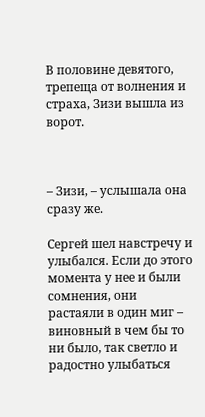В половине девятого, трепеща от волнения и страха, Зизи вышла из ворот.



– Зизи, – услышала она сразу же.

Сергей шел навстречу и улыбался. Если до этого момента у нее и были сомнения, они растаяли в один миг – виновный в чем бы то ни было, так светло и радостно улыбаться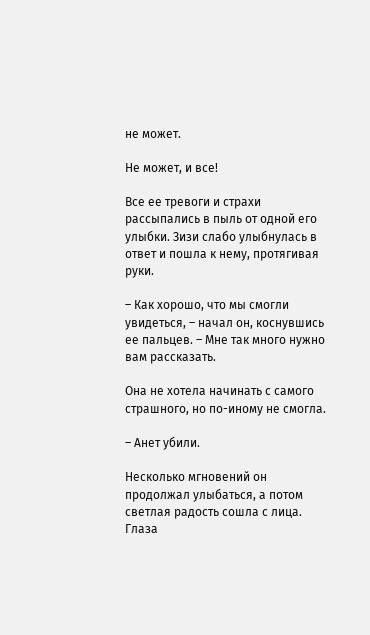не может.

Не может, и все!

Все ее тревоги и страхи рассыпались в пыль от одной его улыбки. Зизи слабо улыбнулась в ответ и пошла к нему, протягивая руки.

– Как хорошо, что мы смогли увидеться, – начал он, коснувшись ее пальцев. – Мне так много нужно вам рассказать.

Она не хотела начинать с самого страшного, но по-иному не смогла.

– Анет убили.

Несколько мгновений он продолжал улыбаться, а потом светлая радость сошла с лица. Глаза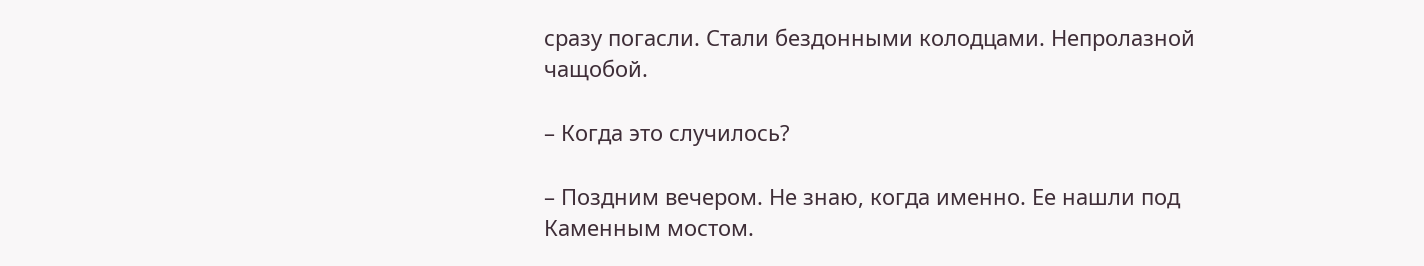сразу погасли. Стали бездонными колодцами. Непролазной чащобой.

– Когда это случилось?

– Поздним вечером. Не знаю, когда именно. Ее нашли под Каменным мостом.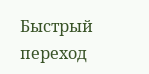Быстрый переход